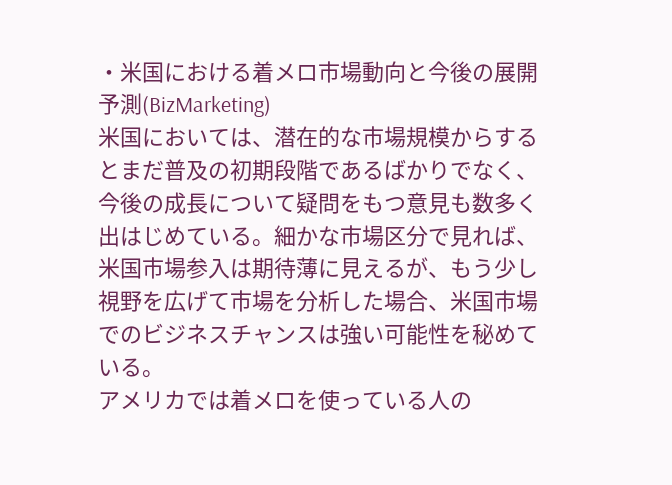・米国における着メロ市場動向と今後の展開予測(BizMarketing)
米国においては、潜在的な市場規模からするとまだ普及の初期段階であるばかりでなく、今後の成長について疑問をもつ意見も数多く出はじめている。細かな市場区分で見れば、米国市場参入は期待薄に見えるが、もう少し視野を広げて市場を分析した場合、米国市場でのビジネスチャンスは強い可能性を秘めている。
アメリカでは着メロを使っている人の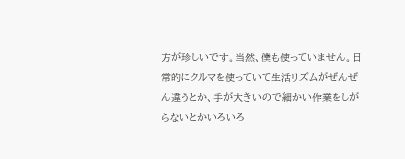方が珍しいです。当然、僕も使っていません。日常的にクルマを使っていて生活リズムがぜんぜん違うとか、手が大きいので細かい作業をしがらないとかいろいろ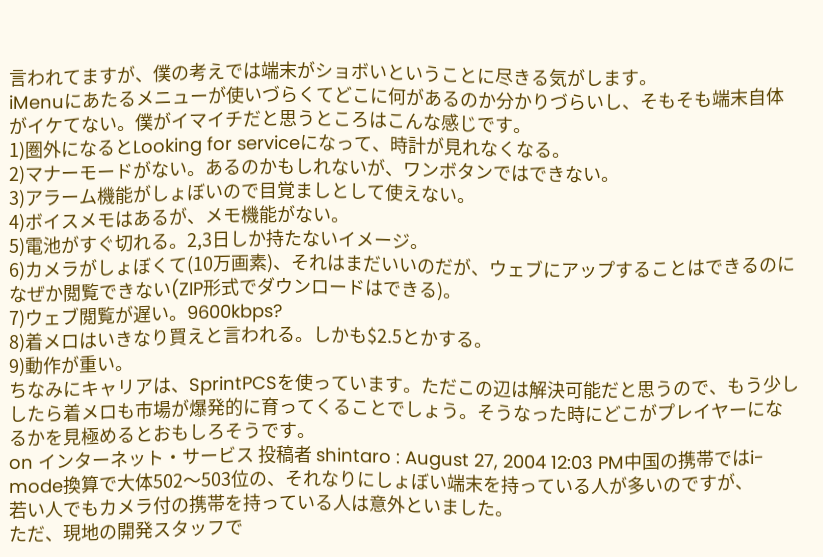言われてますが、僕の考えでは端末がショボいということに尽きる気がします。
iMenuにあたるメニューが使いづらくてどこに何があるのか分かりづらいし、そもそも端末自体がイケてない。僕がイマイチだと思うところはこんな感じです。
1)圏外になるとLooking for serviceになって、時計が見れなくなる。
2)マナーモードがない。あるのかもしれないが、ワンボタンではできない。
3)アラーム機能がしょぼいので目覚ましとして使えない。
4)ボイスメモはあるが、メモ機能がない。
5)電池がすぐ切れる。2,3日しか持たないイメージ。
6)カメラがしょぼくて(10万画素)、それはまだいいのだが、ウェブにアップすることはできるのになぜか閲覧できない(ZIP形式でダウンロードはできる)。
7)ウェブ閲覧が遅い。9600kbps?
8)着メロはいきなり買えと言われる。しかも$2.5とかする。
9)動作が重い。
ちなみにキャリアは、SprintPCSを使っています。ただこの辺は解決可能だと思うので、もう少ししたら着メロも市場が爆発的に育ってくることでしょう。そうなった時にどこがプレイヤーになるかを見極めるとおもしろそうです。
on インターネット・サービス 投稿者 shintaro : August 27, 2004 12:03 PM中国の携帯ではi-mode換算で大体502〜503位の、それなりにしょぼい端末を持っている人が多いのですが、
若い人でもカメラ付の携帯を持っている人は意外といました。
ただ、現地の開発スタッフで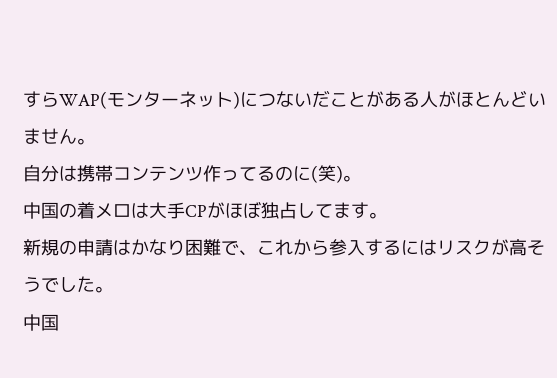すらWAP(モンターネット)につないだことがある人がほとんどいません。
自分は携帯コンテンツ作ってるのに(笑)。
中国の着メロは大手CPがほぼ独占してます。
新規の申請はかなり困難で、これから参入するにはリスクが高そうでした。
中国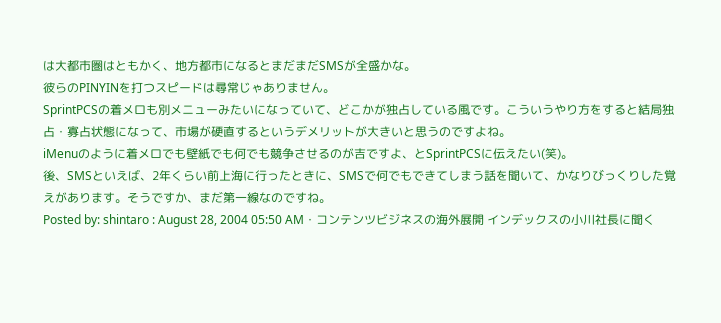は大都市圏はともかく、地方都市になるとまだまだSMSが全盛かな。
彼らのPINYINを打つスピードは尋常じゃありません。
SprintPCSの着メロも別メニューみたいになっていて、どこかが独占している風です。こういうやり方をすると結局独占・寡占状態になって、市場が硬直するというデメリットが大きいと思うのですよね。
iMenuのように着メロでも壁紙でも何でも競争させるのが吉ですよ、とSprintPCSに伝えたい(笑)。
後、SMSといえば、2年くらい前上海に行ったときに、SMSで何でもできてしまう話を聞いて、かなりびっくりした覚えがあります。そうですか、まだ第一線なのですね。
Posted by: shintaro : August 28, 2004 05:50 AM・コンテンツビジネスの海外展開 インデックスの小川社長に聞く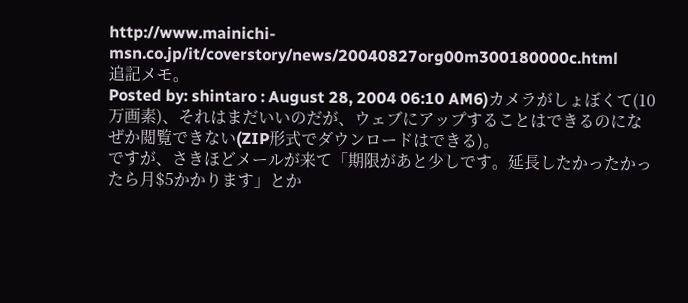http://www.mainichi-msn.co.jp/it/coverstory/news/20040827org00m300180000c.html
追記メモ。
Posted by: shintaro : August 28, 2004 06:10 AM6)カメラがしょぼくて(10万画素)、それはまだいいのだが、ウェブにアップすることはできるのになぜか閲覧できない(ZIP形式でダウンロードはできる)。
ですが、さきほどメールが来て「期限があと少しです。延長したかったかったら月$5かかります」とか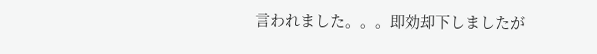言われました。。。即効却下しましたが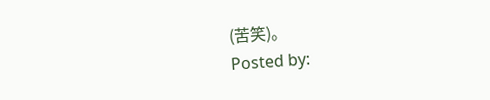(苦笑)。
Posted by: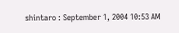shintaro : September 1, 2004 10:53 AM